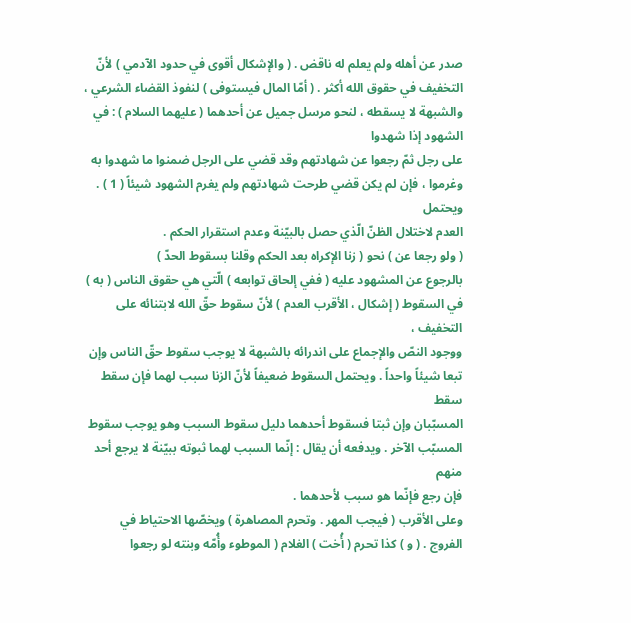صدر عن أهله ولم يعلم له ناقض . ( والإشكال أقوى في حدود الآدمي ) لأنّ
التخفيف في حقوق الله أكثر . ( أمّا المال فيستوفى ) لنفوذ القضاء الشرعي ،
والشبهة لا يسقطه ، لنحو مرسل جميل عن أحدهما ( عليهما السلام ) : في الشهود إذا شهدوا
على رجل ثمّ رجعوا عن شهادتهم وقد قضي على الرجل ضمنوا ما شهدوا به
وغرموا ، فإن لم يكن قضي طرحت شهادتهم ولم يغرم الشهود شيئاً ( 1 ) . ويحتمل
العدم لاختلال الظنّ الّذي حصل بالبيّنة وعدم استقرار الحكم .
( ولو رجعا عن ) نحو ( زنا الإكراه بعد الحكم وقلنا بسقوط الحدّ )
بالرجوع عن المشهود عليه ( ففي إلحاق توابعه ) الّتي هي حقوق الناس ( به )
في السقوط ( إشكال ، الأقرب العدم ) لأنّ سقوط حقّ الله لابتنائه على التخفيف ،
ووجود النصّ والإجماع على اندرائه بالشبهة لا يوجب سقوط حقّ الناس وإن
تبعا شيئاً واحداً . ويحتمل السقوط ضعيفاً لأنّ الزنا سبب لهما فإن سقط سقط
المسبّبان وإن ثبتا فسقوط أحدهما دليل سقوط السبب وهو يوجب سقوط
المسبّب الآخر . ويدفعه أن يقال : إنّما السبب لهما ثبوته ببيّنة لا يرجع أحد منهم
فإن رجع فإنّما هو سبب لأحدهما .
وعلى الأقرب ( فيجب المهر . وتحرم المصاهرة ) ويخصّها الاحتياط في
الفروج . ( و ) كذا تحرم ( أُخت ) الغلام ( الموطوء وأُمّه وبنته لو رجعوا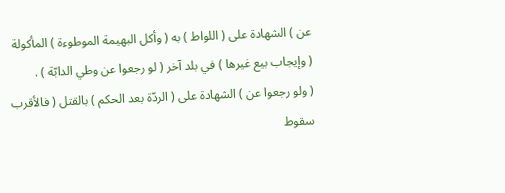عن ) الشهادة على ( اللواط ) به ( وأكل البهيمة الموطوءة ) المأكولة
( وإيجاب بيع غيرها ) في بلد آخر ( لو رجعوا عن وطي الدابّة ) .
( ولو رجعوا عن ) الشهادة على ( الردّة بعد الحكم ) بالقتل ( فالأقرب
سقوط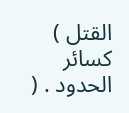القتل ) كسائر الحدود . (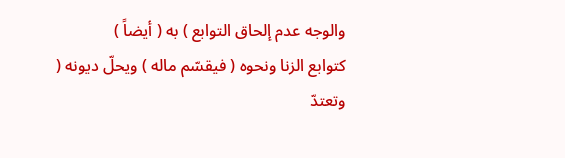والوجه عدم إلحاق التوابع ) به ( أيضاً )
كتوابع الزنا ونحوه ( فيقسّم ماله ) ويحلّ ديونه ( وتعتدّ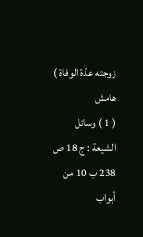زوجته عدّة الوفاة )
هامش
( 1 ) وسائل الشيعة : ج 18 ص 238 ب 10 من أبواب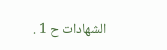الشهادات ح 1 .